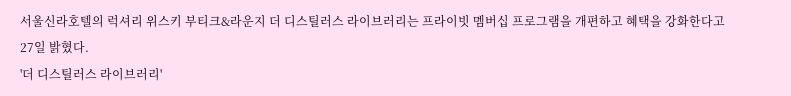서울신라호텔의 럭셔리 위스키 부티크&라운지 더 디스틸러스 라이브러리는 프라이빗 멤버십 프로그램을 개편하고 혜택을 강화한다고 27일 밝혔다.
'더 디스틸러스 라이브러리'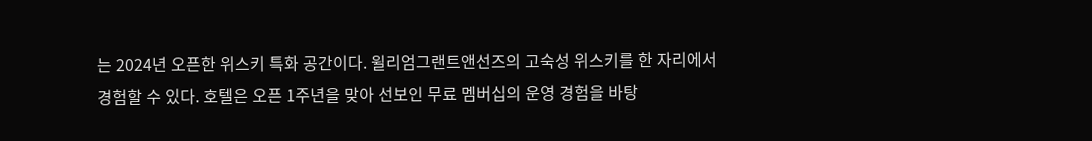는 2024년 오픈한 위스키 특화 공간이다. 윌리엄그랜트앤선즈의 고숙성 위스키를 한 자리에서 경험할 수 있다. 호텔은 오픈 1주년을 맞아 선보인 무료 멤버십의 운영 경험을 바탕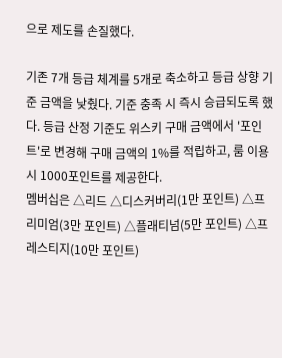으로 제도를 손질했다.

기존 7개 등급 체계를 5개로 축소하고 등급 상향 기준 금액을 낮췄다. 기준 충족 시 즉시 승급되도록 했다. 등급 산정 기준도 위스키 구매 금액에서 '포인트'로 변경해 구매 금액의 1%를 적립하고, 룸 이용 시 1000포인트를 제공한다.
멤버십은 △리드 △디스커버리(1만 포인트) △프리미엄(3만 포인트) △플래티넘(5만 포인트) △프레스티지(10만 포인트)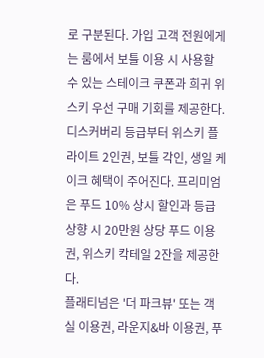로 구분된다. 가입 고객 전원에게는 룸에서 보틀 이용 시 사용할 수 있는 스테이크 쿠폰과 희귀 위스키 우선 구매 기회를 제공한다.
디스커버리 등급부터 위스키 플라이트 2인권, 보틀 각인, 생일 케이크 혜택이 주어진다. 프리미엄은 푸드 10% 상시 할인과 등급 상향 시 20만원 상당 푸드 이용권, 위스키 칵테일 2잔을 제공한다.
플래티넘은 '더 파크뷰' 또는 객실 이용권, 라운지&바 이용권, 푸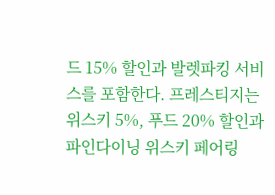드 15% 할인과 발렛파킹 서비스를 포함한다. 프레스티지는 위스키 5%, 푸드 20% 할인과 파인다이닝 위스키 페어링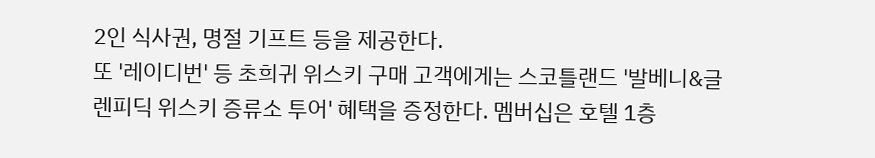2인 식사권, 명절 기프트 등을 제공한다.
또 '레이디번' 등 초희귀 위스키 구매 고객에게는 스코틀랜드 '발베니&글렌피딕 위스키 증류소 투어' 혜택을 증정한다. 멤버십은 호텔 1층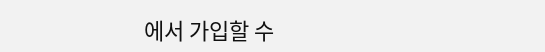에서 가입할 수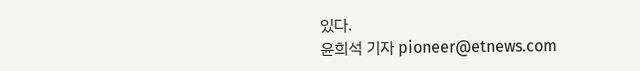있다.
윤희석 기자 pioneer@etnews.com